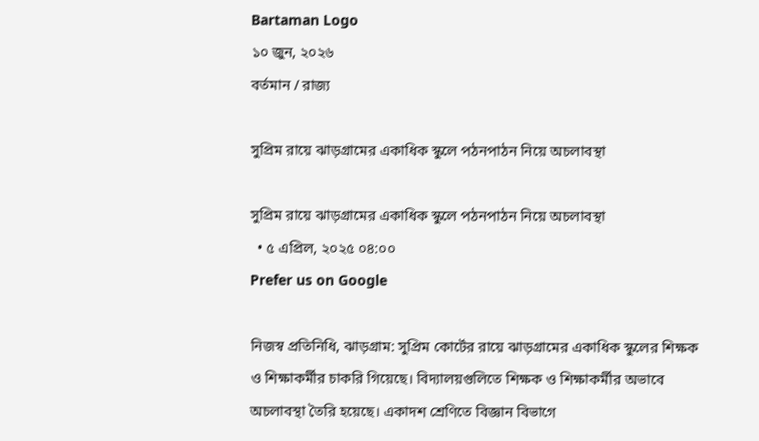Bartaman Logo
১০ জুন, ২০২৬
বর্তমান / রাজ্য

সুপ্রিম রায়ে ঝাড়গ্রামের একাধিক স্কুলে পঠনপাঠন নিয়ে অচলাবস্থা

সুপ্রিম রায়ে ঝাড়গ্রামের একাধিক স্কুলে পঠনপাঠন নিয়ে অচলাবস্থা
  • ৫ এপ্রিল, ২০২৫ ০৪:০০
Prefer us on Google

নিজস্ব প্রতিনিধি, ঝাড়গ্ৰাম: সুপ্রিম কোর্টের রায়ে ঝাড়গ্রামের একাধিক স্কুলের শিক্ষক ও শিক্ষাকর্মীর চাকরি গিয়েছে। বিদ্যালয়গুলিতে শিক্ষক ও শিক্ষাকর্মীর অভাবে অচলাবস্থা তৈরি হয়েছে। একাদশ শ্রেণিতে বিজ্ঞান বিভাগে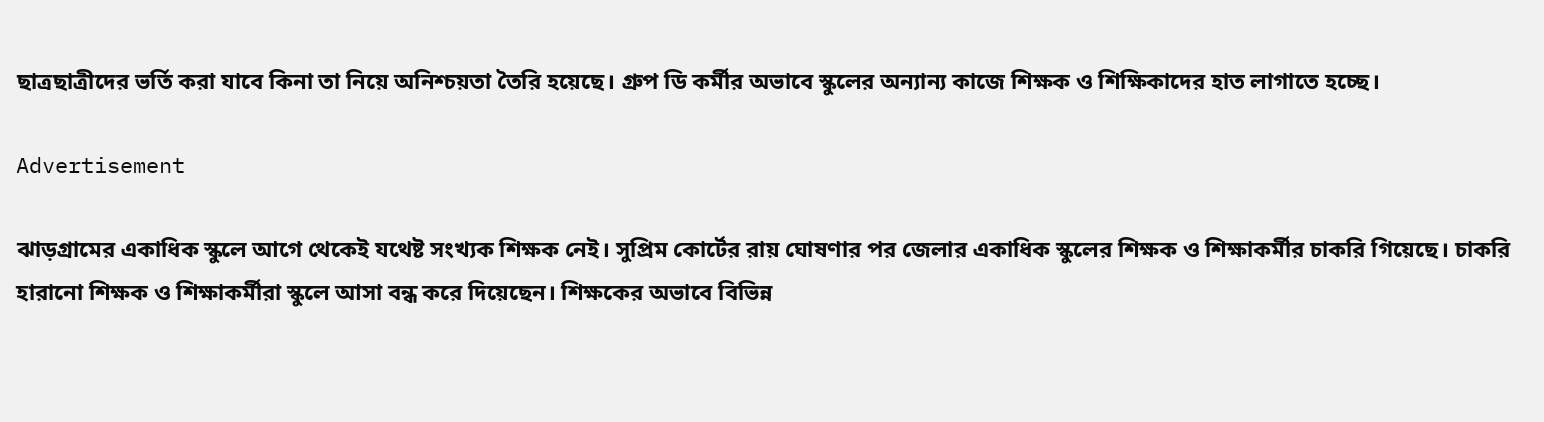ছাত্রছাত্রীদের ভর্তি করা যাবে কিনা তা নিয়ে অনিশ্চয়তা তৈরি হয়েছে। গ্ৰুপ ডি কর্মীর অভাবে স্কুলের অন্যান্য কাজে শিক্ষক ও শিক্ষিকাদের হাত লাগাতে হচ্ছে।

Advertisement

ঝাড়গ্রামের একাধিক স্কুলে আগে থেকেই যথেষ্ট সংখ্যক শিক্ষক নেই। সুপ্রিম কোর্টের রায় ঘোষণার পর জেলার একাধিক স্কুলের শিক্ষক ও শিক্ষাকর্মীর চাকরি গিয়েছে। চাকরি হারানো শিক্ষক ও শিক্ষাকর্মীরা স্কুলে আসা বন্ধ করে দিয়েছেন। শিক্ষকের অভাবে বিভিন্ন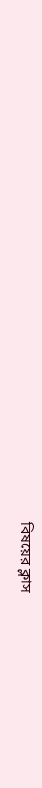বিষয়ের ক্লাস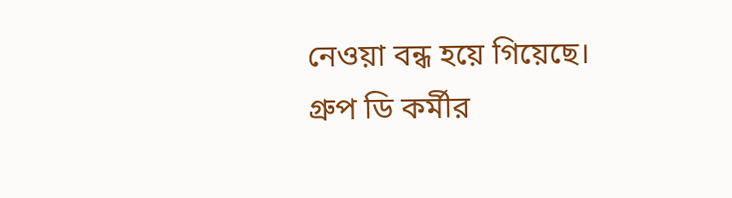নেওয়া বন্ধ হয়ে গিয়েছে। গ্ৰুপ ডি কর্মীর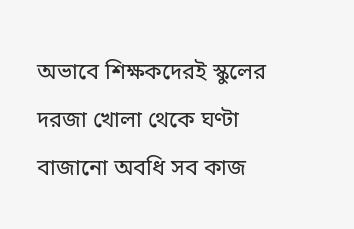অভাবে শিক্ষকদেরই স্কুলের দরজা খোলা থেকে ঘণ্টা বাজানো অবধি সব কাজ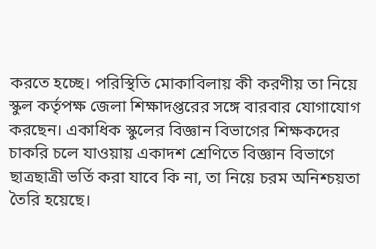করতে হচ্ছে। পরিস্থিতি মোকাবিলায় কী করণীয় তা নিয়ে স্কুল কর্তৃপক্ষ জেলা শিক্ষাদপ্তরের সঙ্গে বারবার যোগাযোগ করছেন। একাধিক স্কুলের বিজ্ঞান বিভাগের শিক্ষকদের চাকরি চলে যাওয়ায় একাদশ শ্রেণিতে বিজ্ঞান বিভাগে ছাত্রছাত্রী ভর্তি করা যাবে কি না, তা নিয়ে চরম অনিশ্চয়তা তৈরি হয়েছে।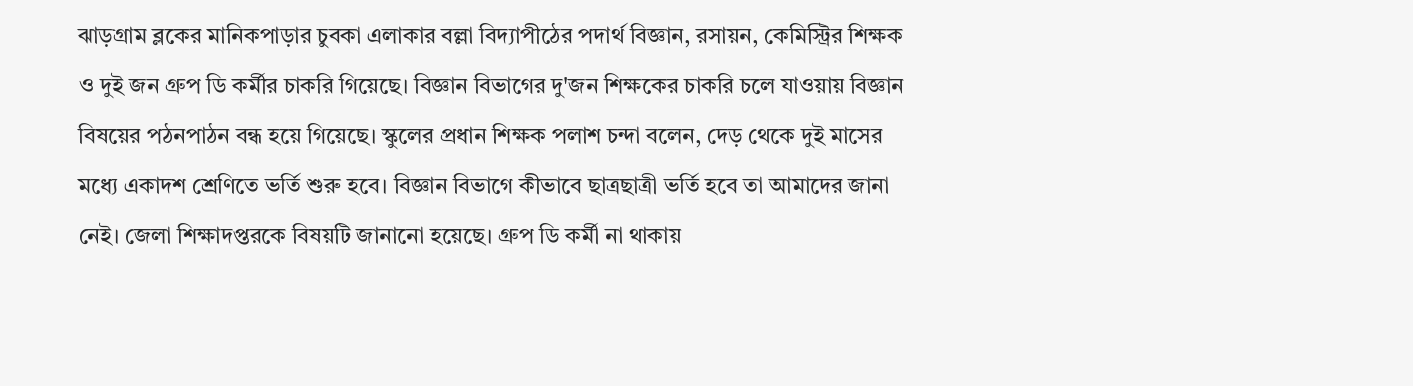ঝাড়গ্রাম ব্লকের মানিকপাড়ার চুবকা এলাকার বল্লা বিদ্যাপীঠের পদার্থ বিজ্ঞান, রসায়ন, কেমিস্ট্রির শিক্ষক ও দুই জন গ্ৰুপ ডি কর্মীর চাকরি গিয়েছে। বিজ্ঞান বিভাগের দু'জন শিক্ষকের চাকরি চলে যাওয়ায় বিজ্ঞান বিষয়ের পঠনপাঠন বন্ধ হয়ে গিয়েছে। স্কুলের প্রধান শিক্ষক পলাশ চন্দা বলেন, দেড় থেকে দুই মাসের মধ্যে একাদশ শ্রেণিতে ভর্তি শুরু হবে। বিজ্ঞান বিভাগে কীভাবে ছাত্রছাত্রী ভর্তি হবে তা আমাদের জানা নেই। জেলা শিক্ষাদপ্তরকে বিষয়টি জানানো হয়েছে। গ্ৰুপ ডি কর্মী না থাকায়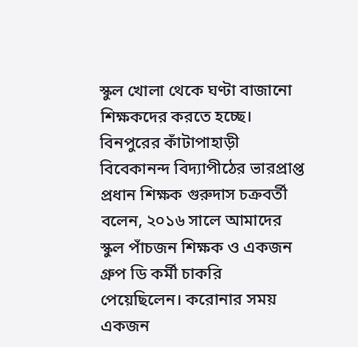স্কুল খোলা থেকে ঘণ্টা বাজানো শিক্ষকদের করতে হচ্ছে। বিনপুরের কাঁটাপাহাড়ী বিবেকানন্দ বিদ্যাপীঠের ভারপ্রাপ্ত প্রধান শিক্ষক গুরুদাস চক্রবর্তী বলেন, ২০১৬ সালে আমাদের স্কুল পাঁচজন শিক্ষক ও একজন গ্ৰুপ ডি কর্মী চাকরি পেয়েছিলেন। করোনার সময় একজন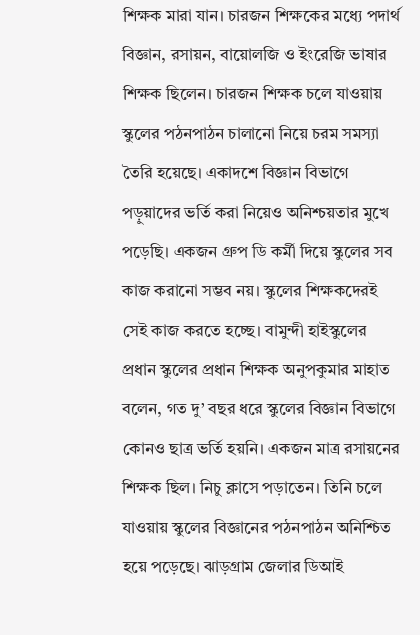শিক্ষক মারা যান। চারজন শিক্ষকের মধ্যে পদার্থ বিজ্ঞান, রসায়ন, বায়োলজি ও ইংরেজি ভাষার শিক্ষক ছিলেন। চারজন শিক্ষক চলে যাওয়ায় স্কুলের পঠনপাঠন চালানো নিয়ে চরম সমস্যা তৈরি হয়েছে। একাদশে বিজ্ঞান বিভাগে পড়ুয়াদের ভর্তি করা নিয়েও অনিশ্চয়তার মুখে পড়েছি। একজন গ্ৰুপ ডি কর্মী দিয়ে স্কুলের সব কাজ করানো সম্ভব নয়। স্কুলের শিক্ষকদেরই সেই কাজ করতে হচ্ছে। বামুন্দী হাইস্কুলের প্রধান স্কুলের প্রধান শিক্ষক অনুপকুমার মাহাত বলেন, গত দু’ বছর ধরে স্কুলের বিজ্ঞান বিভাগে কোনও ছাত্র ভর্তি হয়নি। একজন মাত্র রসায়নের শিক্ষক ছিল। নিচু ক্লাসে পড়াতেন। তিনি চলে যাওয়ায় স্কুলের বিজ্ঞানের পঠনপাঠন অনিশ্চিত হয়ে পড়েছে। ঝাড়গ্রাম জেলার ডিআই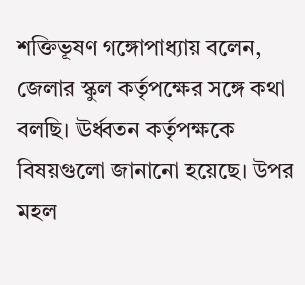শক্তিভূষণ গঙ্গোপাধ্যায় বলেন, জেলার স্কুল কর্তৃপক্ষের সঙ্গে কথা বলছি। ঊর্ধ্বতন কর্তৃপক্ষকে বিষয়গুলো জানানো হয়েছে। উপর মহল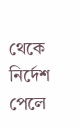থেকে নির্দেশ পেলে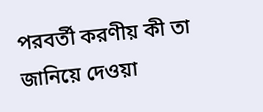পরবর্তী করণীয় কী তা জানিয়ে দেওয়া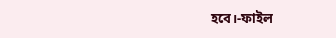হবে।-ফাইল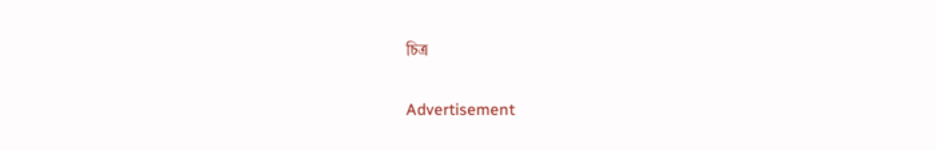চিত্র

Advertisement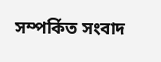সম্পর্কিত সংবাদ